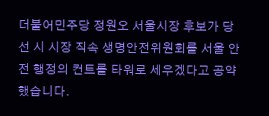더불어민주당 정원오 서울시장 후보가 당선 시 시장 직속 생명안전위원회를 서울 안전 행정의 컨트롤 타워로 세우겠다고 공약했습니다.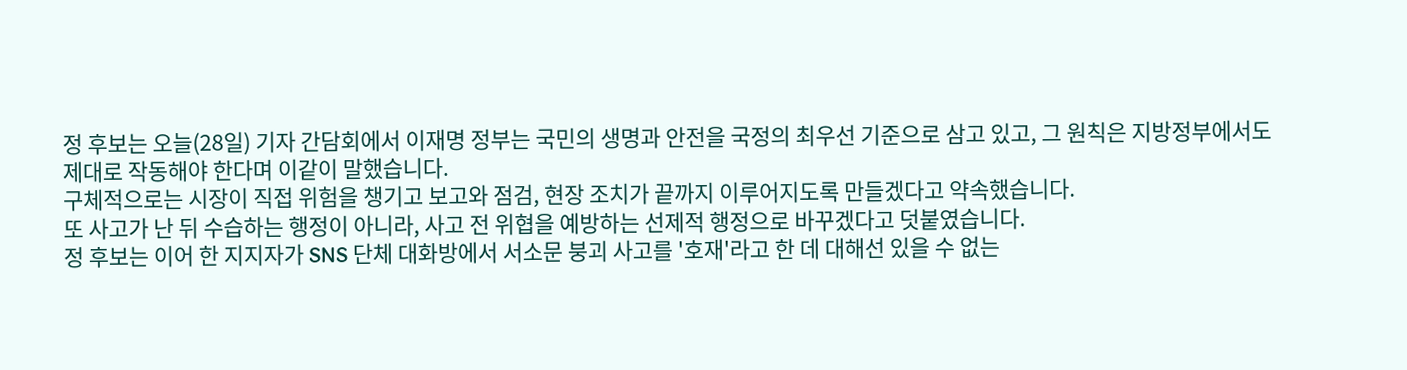정 후보는 오늘(28일) 기자 간담회에서 이재명 정부는 국민의 생명과 안전을 국정의 최우선 기준으로 삼고 있고, 그 원칙은 지방정부에서도 제대로 작동해야 한다며 이같이 말했습니다.
구체적으로는 시장이 직접 위험을 챙기고 보고와 점검, 현장 조치가 끝까지 이루어지도록 만들겠다고 약속했습니다.
또 사고가 난 뒤 수습하는 행정이 아니라, 사고 전 위협을 예방하는 선제적 행정으로 바꾸겠다고 덧붙였습니다.
정 후보는 이어 한 지지자가 SNS 단체 대화방에서 서소문 붕괴 사고를 '호재'라고 한 데 대해선 있을 수 없는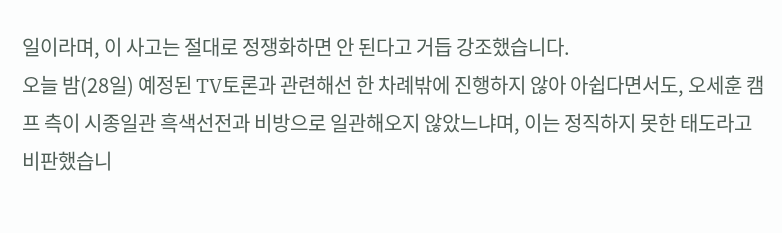일이라며, 이 사고는 절대로 정쟁화하면 안 된다고 거듭 강조했습니다.
오늘 밤(28일) 예정된 TV토론과 관련해선 한 차례밖에 진행하지 않아 아쉽다면서도, 오세훈 캠프 측이 시종일관 흑색선전과 비방으로 일관해오지 않았느냐며, 이는 정직하지 못한 태도라고 비판했습니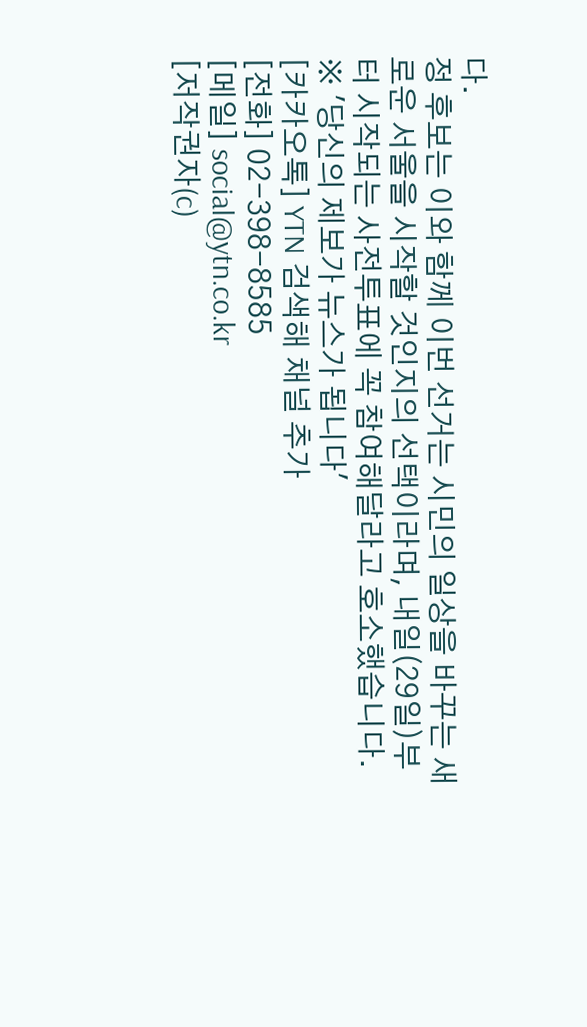다.
정 후보는 이와 함께 이번 선거는 시민의 일상을 바꾸는 새로운 서울을 시작할 것인지의 선택이라며, 내일(29일)부터 시작되는 사전투표에 꼭 참여해달라고 호소했습니다.
※ '당신의 제보가 뉴스가 됩니다'
[카카오톡] YTN 검색해 채널 추가
[전화] 02-398-8585
[메일] social@ytn.co.kr
[저작권자(c)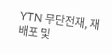YTN 무단전재, 재배포 및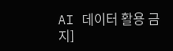AI 데이터 활용 금지]